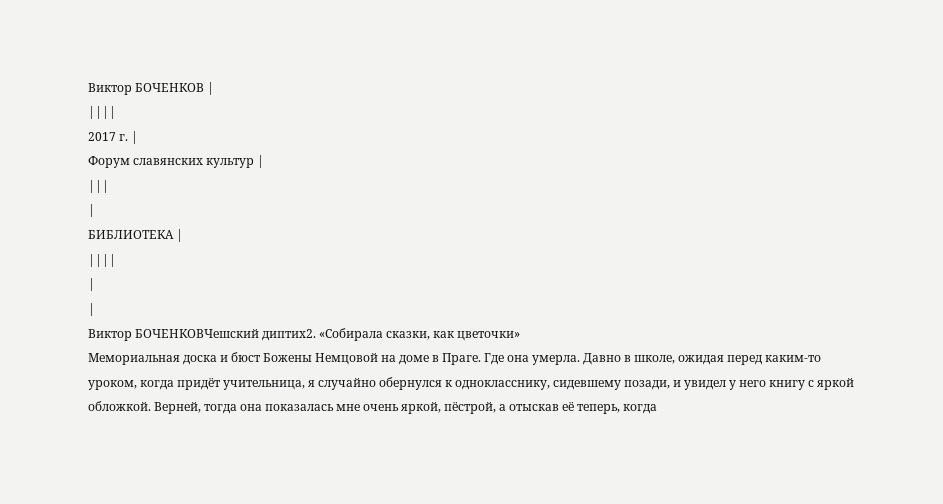Виктор БОЧЕНКОВ |
||||
2017 г. |
Форум славянских культур |
|||
|
БИБЛИОТЕКА |
||||
|
|
Виктор БОЧЕНКОВЧешский диптих2. «Собирала сказки, как цветочки»
Мемориальная доска и бюст Божены Немцовой на доме в Праге. Где она умерла. Давно в школе, ожидая перед каким-то уроком, когда придёт учительница, я случайно обернулся к однокласснику, сидевшему позади, и увидел у него книгу с яркой обложкой. Верней, тогда она показалась мне очень яркой, пёстрой, а отыскав её теперь, когда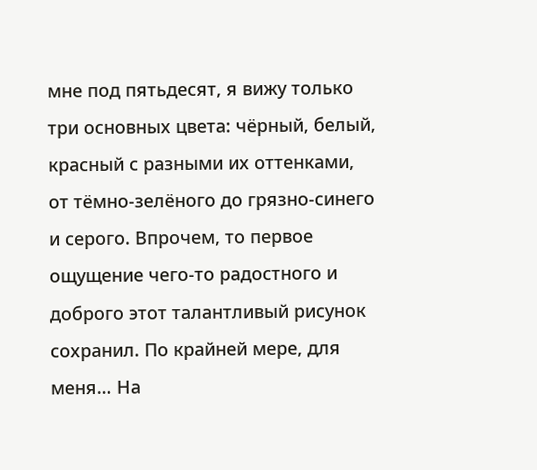мне под пятьдесят, я вижу только три основных цвета: чёрный, белый, красный с разными их оттенками, от тёмно-зелёного до грязно-синего и серого. Впрочем, то первое ощущение чего-то радостного и доброго этот талантливый рисунок сохранил. По крайней мере, для меня… На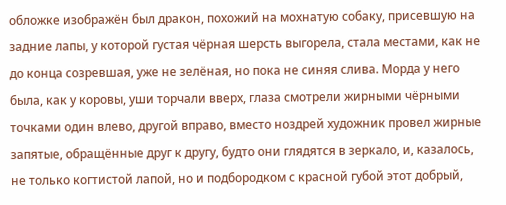обложке изображён был дракон, похожий на мохнатую собаку, присевшую на задние лапы, у которой густая чёрная шерсть выгорела, стала местами, как не до конца созревшая, уже не зелёная, но пока не синяя слива. Морда у него была, как у коровы, уши торчали вверх, глаза смотрели жирными чёрными точками один влево, другой вправо, вместо ноздрей художник провел жирные запятые, обращённые друг к другу, будто они глядятся в зеркало, и, казалось, не только когтистой лапой, но и подбородком с красной губой этот добрый,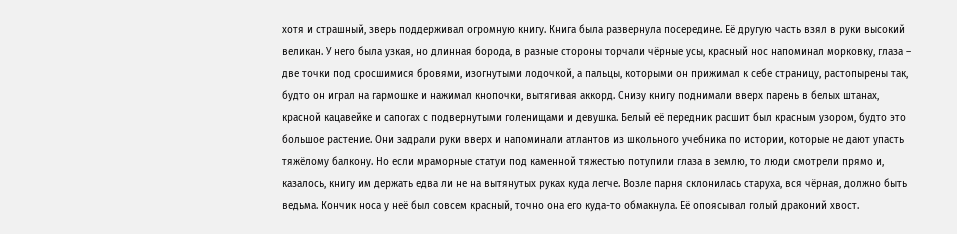хотя и страшный, зверь поддерживал огромную книгу. Книга была развернула посередине. Её другую часть взял в руки высокий великан. У него была узкая, но длинная борода, в разные стороны торчали чёрные усы, красный нос напоминал морковку, глаза – две точки под сросшимися бровями, изогнутыми лодочкой, а пальцы, которыми он прижимал к себе страницу, растопырены так, будто он играл на гармошке и нажимал кнопочки, вытягивая аккорд. Снизу книгу поднимали вверх парень в белых штанах, красной кацавейке и сапогах с подвернутыми голенищами и девушка. Белый её передник расшит был красным узором, будто это большое растение. Они задрали руки вверх и напоминали атлантов из школьного учебника по истории, которые не дают упасть тяжёлому балкону. Но если мраморные статуи под каменной тяжестью потупили глаза в землю, то люди смотрели прямо и, казалось, книгу им держать едва ли не на вытянутых руках куда легче. Возле парня склонилась старуха, вся чёрная, должно быть ведьма. Кончик носа у неё был совсем красный, точно она его куда-то обмакнула. Её опоясывал голый драконий хвост.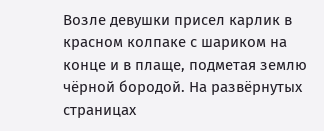Возле девушки присел карлик в красном колпаке с шариком на конце и в плаще, подметая землю чёрной бородой. На развёрнутых страницах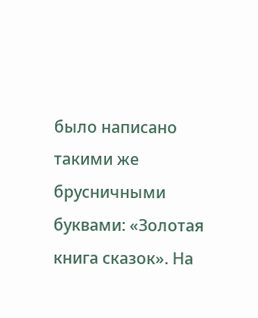было написано такими же брусничными буквами: «Золотая книга сказок». На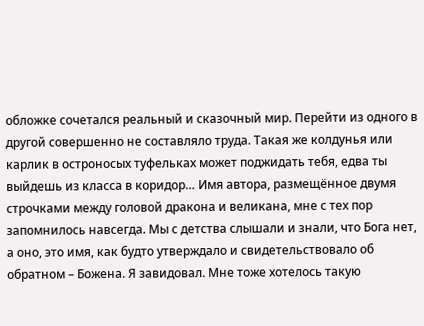обложке сочетался реальный и сказочный мир. Перейти из одного в другой совершенно не составляло труда. Такая же колдунья или карлик в остроносых туфельках может поджидать тебя, едва ты выйдешь из класса в коридор… Имя автора, размещённое двумя строчками между головой дракона и великана, мне с тех пор запомнилось навсегда. Мы с детства слышали и знали, что Бога нет, а оно, это имя, как будто утверждало и свидетельствовало об обратном – Божена. Я завидовал. Мне тоже хотелось такую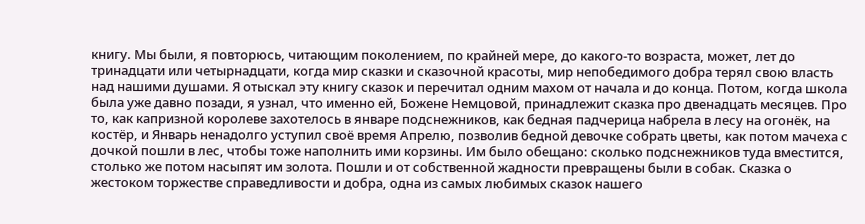книгу. Мы были, я повторюсь, читающим поколением, по крайней мере, до какого-то возраста, может, лет до тринадцати или четырнадцати, когда мир сказки и сказочной красоты, мир непобедимого добра терял свою власть над нашими душами. Я отыскал эту книгу сказок и перечитал одним махом от начала и до конца. Потом, когда школа была уже давно позади, я узнал, что именно ей, Божене Немцовой, принадлежит сказка про двенадцать месяцев. Про то, как капризной королеве захотелось в январе подснежников, как бедная падчерица набрела в лесу на огонёк, на костёр, и Январь ненадолго уступил своё время Апрелю, позволив бедной девочке собрать цветы, как потом мачеха с дочкой пошли в лес, чтобы тоже наполнить ими корзины. Им было обещано: сколько подснежников туда вместится, столько же потом насыпят им золота. Пошли и от собственной жадности превращены были в собак. Сказка о жестоком торжестве справедливости и добра, одна из самых любимых сказок нашего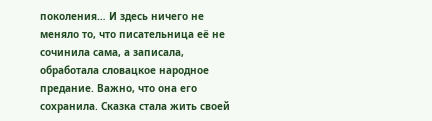поколения… И здесь ничего не меняло то, что писательница её не сочинила сама, а записала, обработала словацкое народное предание. Важно, что она его сохранила. Сказка стала жить своей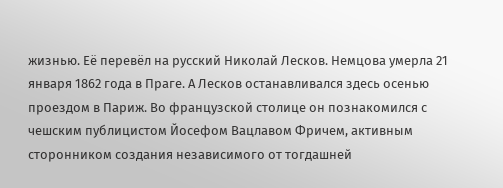жизнью. Её перевёл на русский Николай Лесков. Немцова умерла 21 января 1862 года в Праге. А Лесков останавливался здесь осенью проездом в Париж. Во французской столице он познакомился с чешским публицистом Йосефом Вацлавом Фричем, активным сторонником создания независимого от тогдашней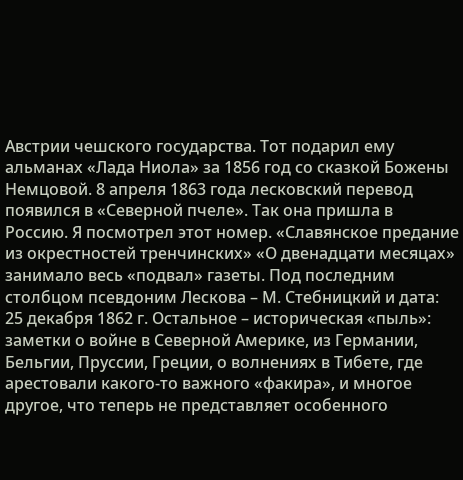Австрии чешского государства. Тот подарил ему альманах «Лада Ниола» за 1856 год со сказкой Божены Немцовой. 8 апреля 1863 года лесковский перевод появился в «Северной пчеле». Так она пришла в Россию. Я посмотрел этот номер. «Славянское предание из окрестностей тренчинских» «О двенадцати месяцах» занимало весь «подвал» газеты. Под последним столбцом псевдоним Лескова – М. Стебницкий и дата: 25 декабря 1862 г. Остальное – историческая «пыль»: заметки о войне в Северной Америке, из Германии, Бельгии, Пруссии, Греции, о волнениях в Тибете, где арестовали какого-то важного «факира», и многое другое, что теперь не представляет особенного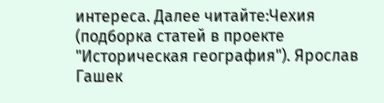интереса. Далее читайте:Чехия (подборка статей в проекте "Историческая география"). Ярослав Гашек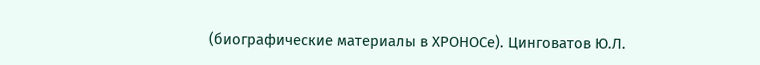(биографические материалы в ХРОНОСе). Цинговатов Ю.Л.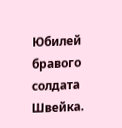Юбилей бравого солдата Швейка.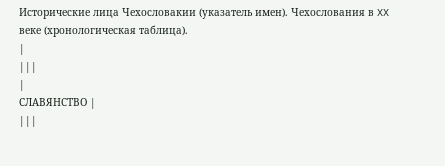Исторические лица Чехословакии (указатель имен). Чехослования в XX веке (хронологическая таблица).
|
|||
|
СЛАВЯНСТВО |
|||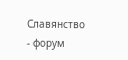Славянство - форум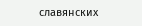славянских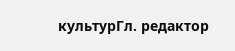культурГл. редактор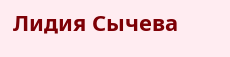Лидия Сычева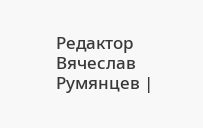Редактор Вячеслав Румянцев |